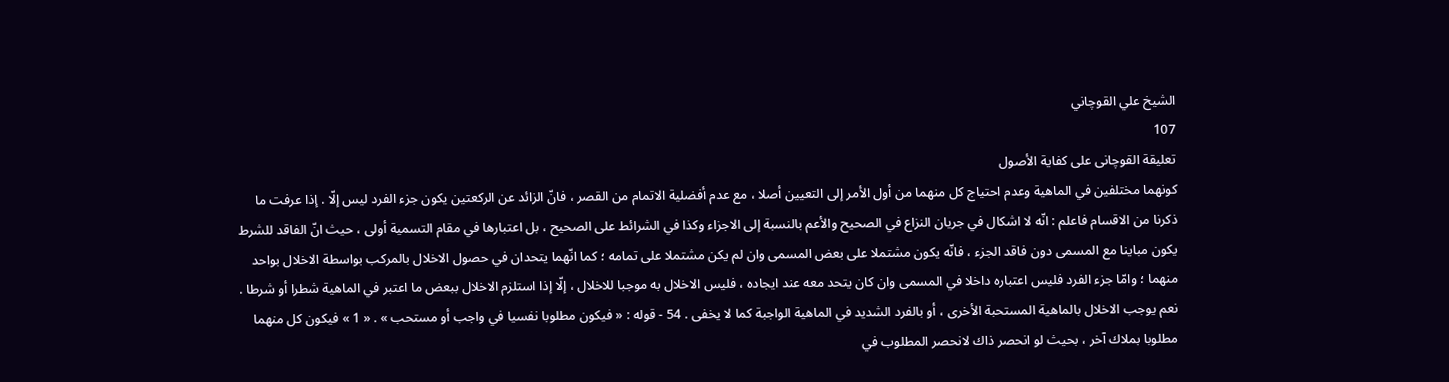الشيخ علي القوچاني
107
تعليقة القوچانى على كفاية الأصول
كونهما مختلفين في الماهية وعدم احتياج كل منهما من أول الأمر إلى التعيين أصلا ، مع عدم أفضلية الاتمام من القصر ، فانّ الزائد عن الركعتين يكون جزء الفرد ليس إلّا . إذا عرفت ما ذكرنا من الاقسام فاعلم : انّه لا اشكال في جريان النزاع في الصحيح والأعم بالنسبة إلى الاجزاء وكذا في الشرائط على الصحيح ، بل اعتبارها في مقام التسمية أولى ، حيث انّ الفاقد للشرط يكون مباينا مع المسمى دون فاقد الجزء ، فانّه يكون مشتملا على بعض المسمى وان لم يكن مشتملا على تمامه ؛ كما انّهما يتحدان في حصول الاخلال بالمركب بواسطة الاخلال بواحد منهما ؛ وامّا جزء الفرد فليس اعتباره داخلا في المسمى وان كان يتحد معه عند ايجاده ، فليس الاخلال به موجبا للاخلال ، إلّا إذا استلزم الاخلال ببعض ما اعتبر في الماهية شطرا أو شرطا . نعم يوجب الاخلال بالماهية المستحبة الأخرى ، أو بالفرد الشديد في الماهية الواجبة كما لا يخفى . 54 - قوله : « فيكون مطلوبا نفسيا في واجب أو مستحب » . « 1 » فيكون كل منهما مطلوبا بملاك آخر ، بحيث لو انحصر ذاك لانحصر المطلوب في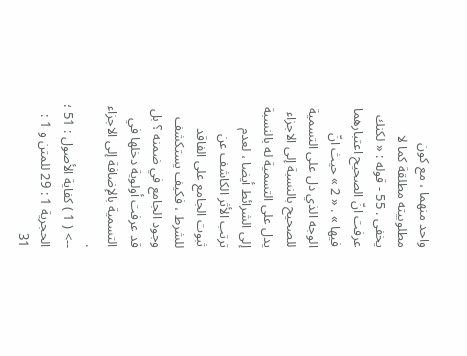واحد منهما ، مع كون مطلوبيته مطلقة كما لا يخفى . 55 - قوله : « لكنك عرفت انّ الصحيح اعتبارهما فيها » . « 2 » حيث انّ الوجه الذي دل على التسمية للصحيح بالنسبة إلى الاجزاء يدل على التسمية له بالنسبة إلى الشرائط أيضا ، لعدم ترتب الأثر الكاشف عن ثبوت الجامع على الفاقد للشرط ، فكيف يستكشف وجود الجامع في ضمنه ؟ بل قد عرفت أولوية دخلها في التسمية بالإضافة إلى الاجزاء .
--> ( 1 ) كفاية الأصول : 51 ؛ الحجرية 1 : 29 للمتن و 1 : 31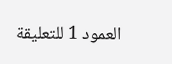العمود 1 للتعليقة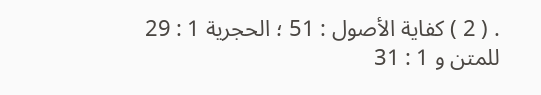. ( 2 ) كفاية الأصول : 51 ؛ الحجرية 1 : 29 للمتن و 1 : 31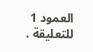العمود 1 للتعليقة .